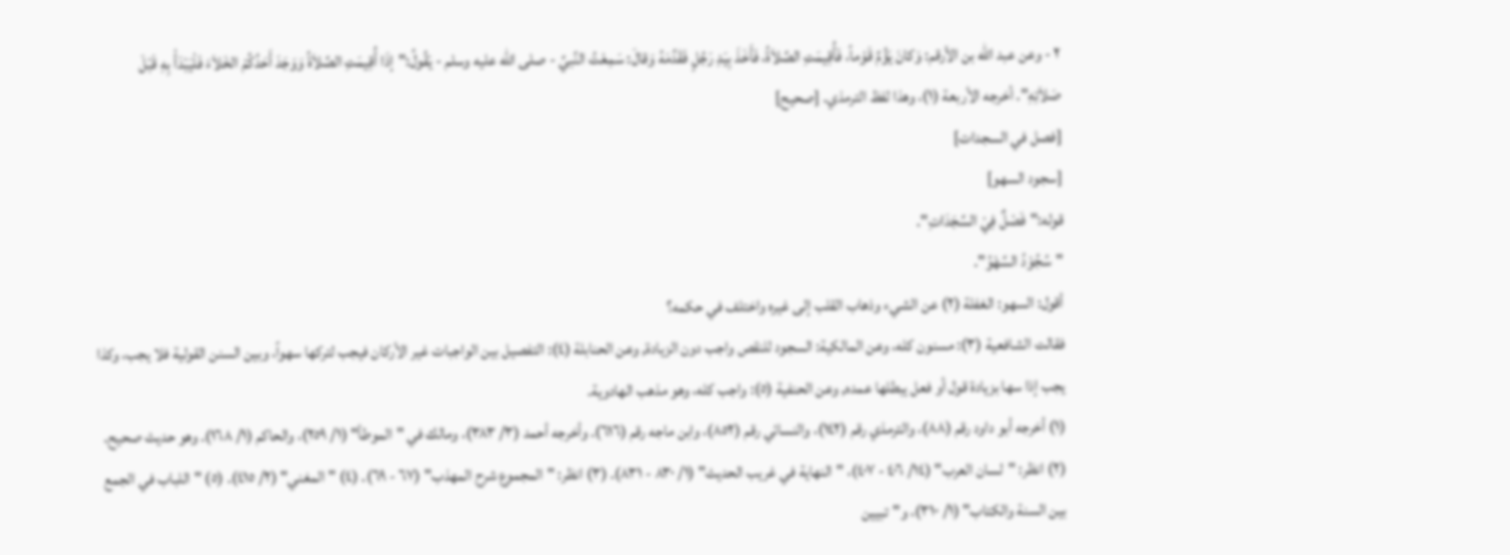٢ - وعن عبد الله بن الأرقم: وَكانَ يَؤُمَّ قَوْماً، فَأُقِيمَتِ الصَّلاَةُ، فَأَخَذَ بِيَدِ رَجُلٍ فَقَدَّمَهُ وَقالَ: سَمِعْتُ النَّبيَّ - صلى الله عليه وسلم - يَقُولُ:"إذَا أُقِيمَتِ الصَّلاَةُ وَوَجَدَ أَحَدُكُمْ الخَلاَءَ فَلْيَبْدَأْ بِهِ قَبْلَ صَلاَتِهِ". أخرجه الأربعة (١)، وهذا لفظ الترمذي. [صحيح]
[فصل في السجدات]
[سجود السهو]
قوله:"فَصْلٌ فِيْ السَّجَدَاتِ".
"سُجُوْدُ السَّهْوُ".
أقول: السهو: الغفلة (٢) عن الشيء وذهاب القلب إلى غيره واختلف في حكمه؟
فقالت الشافعية (٣): مسنون كله، وعن المالكية: السجود للنقص واجب دون الزيادة, وعن الحنابلة (٤): التفصيل بين الواجبات غير الأركان فيجب لتركها سهواً، وبين السنن القولية فلا يجب، وكذا يجب إذا سها بزيادة قول أو فعل يبطلها عمده, وعن الحنفية (٥): واجب كله، وهو مذهب الهادوية.
(١) أخرجه أبو داود رقم (٨٨)، والترمذي رقم (١٤٢)، والنسائي رقم (٨٥٢)، وابن ماجه رقم (٦١٦). وأخرجه أحمد (٣/ ٣٨٣)، ومالك في "الموطأ" (١/ ٢٥٩)، والحاكم (١/ ١٦٨). وهو حديث صحيح. (٢) انظر: "لسان العرب" (١٤/ ٤٠٦ - ٤٠٧)، "النهاية في غريب الحديث" (١/ ٨٣٠ - ٨٣١). (٣) انظر: "المجموع شرح المهذب" (٦٧ - ٦٩). (٤) "المغني" (٢/ ٤١٥). (٥) "اللباب في الجمع بين السنة والكتاب" (١/ ٣١٠)، و"تبيين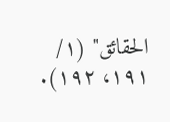الحقائق" (١/ ١٩١، ١٩٢).